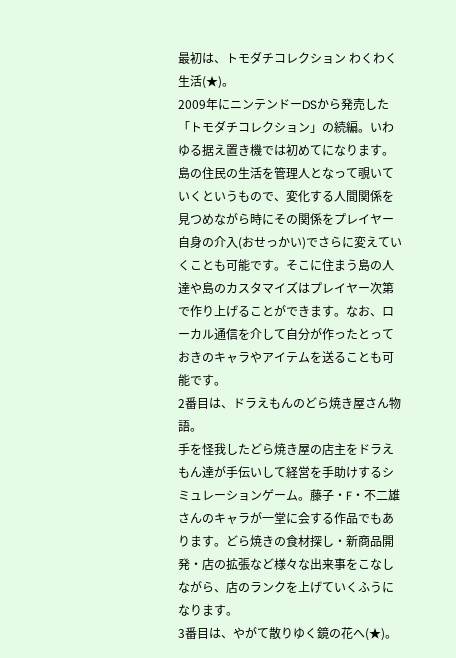最初は、トモダチコレクション わくわく生活(★)。
2009年にニンテンドーDSから発売した「トモダチコレクション」の続編。いわゆる据え置き機では初めてになります。
島の住民の生活を管理人となって覗いていくというもので、変化する人間関係を見つめながら時にその関係をプレイヤー自身の介入(おせっかい)でさらに変えていくことも可能です。そこに住まう島の人達や島のカスタマイズはプレイヤー次第で作り上げることができます。なお、ローカル通信を介して自分が作ったとっておきのキャラやアイテムを送ることも可能です。
2番目は、ドラえもんのどら焼き屋さん物語。
手を怪我したどら焼き屋の店主をドラえもん達が手伝いして経営を手助けするシミュレーションゲーム。藤子・F・不二雄さんのキャラが一堂に会する作品でもあります。どら焼きの食材探し・新商品開発・店の拡張など様々な出来事をこなしながら、店のランクを上げていくふうになります。
3番目は、やがて散りゆく鏡の花へ(★)。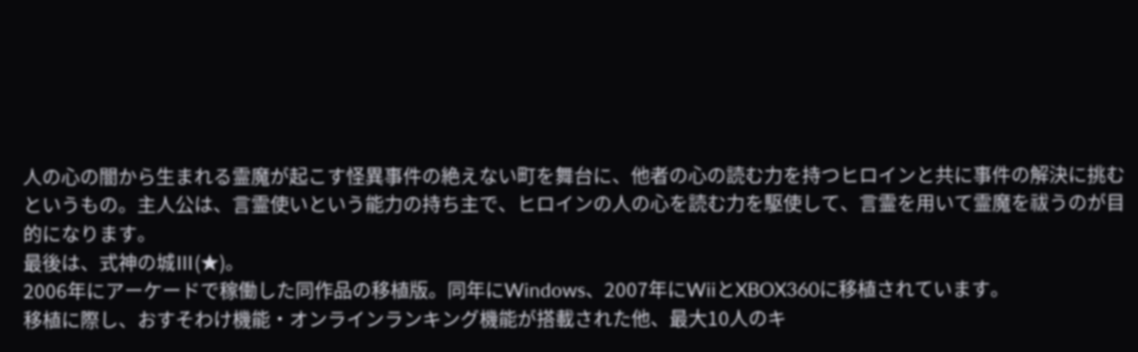人の心の闇から生まれる霊魔が起こす怪異事件の絶えない町を舞台に、他者の心の読む力を持つヒロインと共に事件の解決に挑むというもの。主人公は、言霊使いという能力の持ち主で、ヒロインの人の心を読む力を駆使して、言霊を用いて霊魔を祓うのが目的になります。
最後は、式神の城Ⅲ(★)。
2006年にアーケードで稼働した同作品の移植版。同年にWindows、2007年にWiiとXBOX360に移植されています。
移植に際し、おすそわけ機能・オンラインランキング機能が搭載された他、最大10人のキ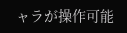ャラが操作可能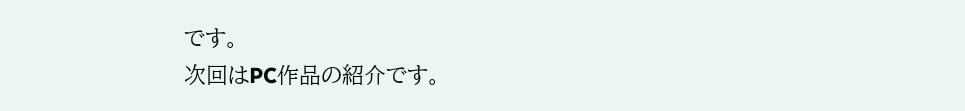です。
次回はPC作品の紹介です。